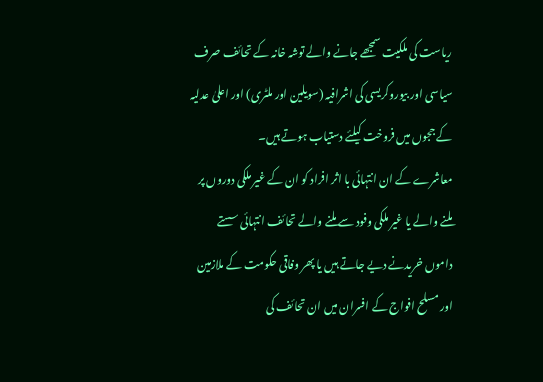ریاست کی ملکیت سمجھے جانے والے توشہ خانہ کے تحائف صرف سیاسی اور بیوروکریسی کی اشرافیہ (سویلین اور ملٹری) اور اعلیٰ عدلیہ کے ججوں میں فروخت کیلئے دستیاب ہوتے ہیں۔
معاشرے کے ان انتہائی با اثر افراد کو ان کے غیر ملکی دوروں پر ملنے والے یا غیر ملکی وفود سے ملنے والے تحائف انتہائی سستے داموں خریدنے دیے جاتے ہیں یا پھر وفاقی حکومت کے ملازمین اور مسلح افواج کے افسران میں ان تحائف کی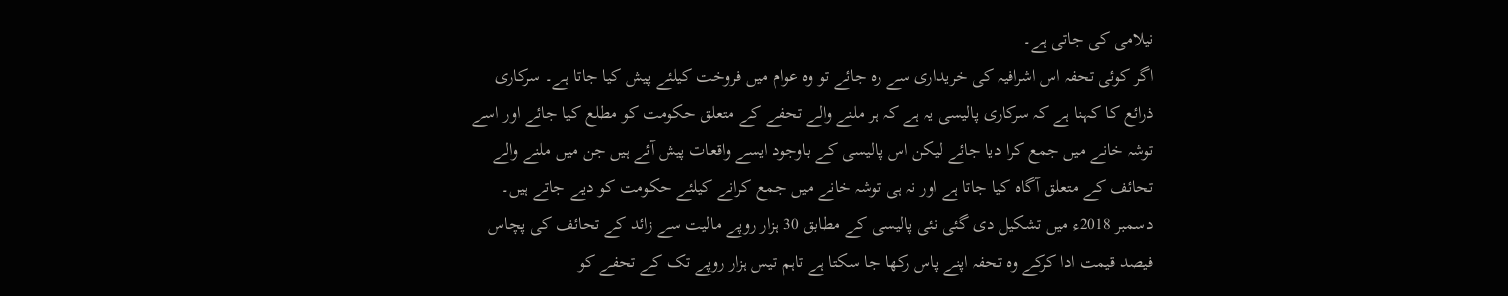نیلامی کی جاتی ہے۔
اگر کوئی تحفہ اس اشرافیہ کی خریداری سے رہ جائے تو وہ عوام میں فروخت کیلئے پیش کیا جاتا ہے۔ سرکاری ذرائع کا کہنا ہے کہ سرکاری پالیسی یہ ہے کہ ہر ملنے والے تحفے کے متعلق حکومت کو مطلع کیا جائے اور اسے توشہ خانے میں جمع کرا دیا جائے لیکن اس پالیسی کے باوجود ایسے واقعات پیش آئے ہیں جن میں ملنے والے تحائف کے متعلق آگاہ کیا جاتا ہے اور نہ ہی توشہ خانے میں جمع کرانے کیلئے حکومت کو دیے جاتے ہیں۔
دسمبر 2018ء میں تشکیل دی گئی نئی پالیسی کے مطابق 30 ہزار روپے مالیت سے زائد کے تحائف کی پچاس فیصد قیمت ادا کرکے وہ تحفہ اپنے پاس رکھا جا سکتا ہے تاہم تیس ہزار روپے تک کے تحفے کو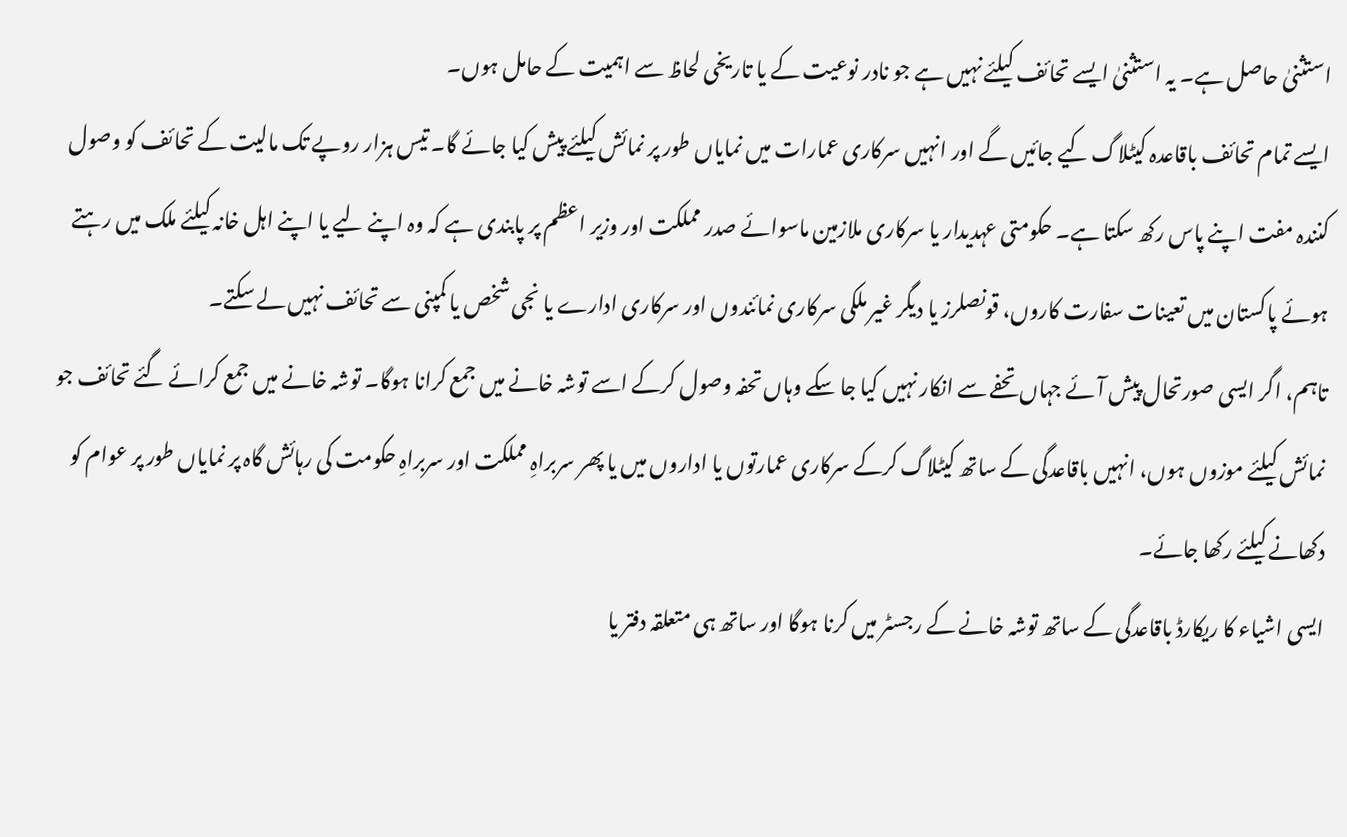استثنیٰ حاصل ہے۔ یہ استثنیٰ ایسے تحائف کیلئے نہیں ہے جو نادر نوعیت کے یا تاریخی لحاظ سے اہمیت کے حامل ہوں۔
ایسے تمام تحائف باقاعدہ کیٹلاگ کیے جائیں گے اور انہیں سرکاری عمارات میں نمایاں طور پر نمائش کیلئے پیش کیا جائے گا۔ تیس ہزار روپے تک مالیت کے تحائف کو وصول کنندہ مفت اپنے پاس رکھ سکتا ہے۔ حکومتی عہدیدار یا سرکاری ملازمین ماسوائے صدر مملکت اور وزیر اعظم پر پابندی ہے کہ وہ اپنے لیے یا اپنے اہل خانہ کیلئے ملک میں رہتے ہوئے پاکستان میں تعینات سفارت کاروں، قونصلرز یا دیگر غیر ملکی سرکاری نمائندوں اور سرکاری ادارے یا نجی شخص یا کمپنی سے تحائف نہیں لے سکتے۔
تاہم، اگر ایسی صورتحال پیش آئے جہاں تحفے سے انکار نہیں کیا جا سکے وہاں تحفہ وصول کرکے اسے توشہ خانے میں جمع کرانا ہوگا۔ توشہ خانے میں جمع کرائے گئے تحائف جو نمائش کیلئے موزوں ہوں، انہیں باقاعدگی کے ساتھ کیٹلاگ کرکے سرکاری عمارتوں یا اداروں میں یا پھر سربراہِ مملکت اور سربراہِ حکومت کی رہائش گاہ پر نمایاں طور پر عوام کو دکھانے کیلئے رکھا جائے۔
ایسی اشیاء کا ریکارڈ باقاعدگی کے ساتھ توشہ خانے کے رجسٹر میں کرنا ہوگا اور ساتھ ہی متعلقہ دفتر یا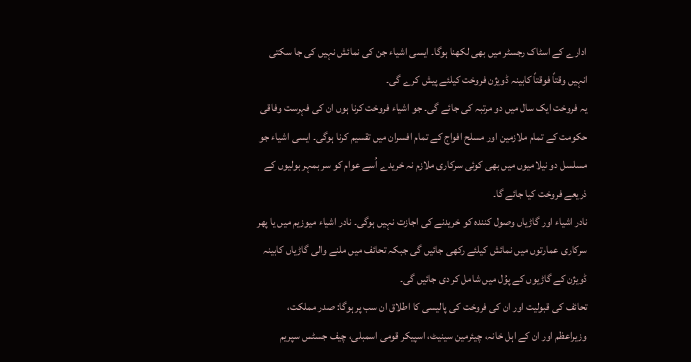ادارے کے اسٹاک رجسٹر میں بھی لکھنا ہوگا۔ ایسی اشیاء جن کی نمائش نہیں کی جا سکتی انہیں وقتاً فوقتاً کابینہ ڈویژن فروخت کیلئے پیش کرے گی۔
یہ فروخت ایک سال میں دو مرتبہ کی جائے گی۔ جو اشیاء فروخت کرنا ہوں ان کی فہرست وفاقی حکومت کے تمام ملازمین اور مسلح افواج کے تمام افسران میں تقسیم کرنا ہوگی۔ ایسی اشیاء جو مسلسل دو نیلامیوں میں بھی کوئی سرکاری ملازم نہ خریدے اُسے عوام کو سر بمہر بولیوں کے ذریعے فروخت کیا جائے گا۔
نادر اشیاء اور گاڑیاں وصول کنندہ کو خریدنے کی اجازت نہیں ہوگی۔ نادر اشیاء میوزیم میں یا پھر سرکاری عمارتوں میں نمائش کیلئے رکھی جائیں گی جبکہ تحائف میں ملنے والی گاڑیاں کابینہ ڈویژن کے گاڑیوں کے پوُل میں شامل کر دی جائیں گی۔
تحائف کی قبولیت اور ان کی فروخت کی پالیسی کا اطلاق ان سب پر ہوگا: صدر مملکت، وزیراعظم اور ان کے اہل خانہ، چیئرمین سینیٹ، اسپیکر قومی اسمبلی، چیف جسٹس سپریم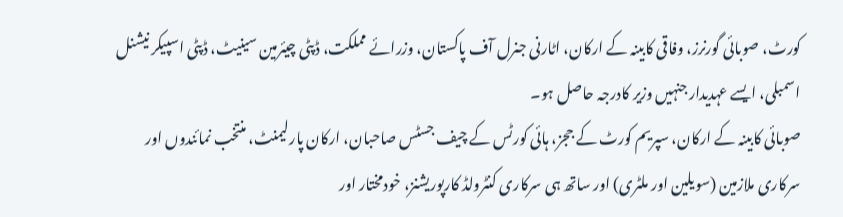کورٹ، صوبائی گورنرز، وفاقی کابینہ کے ارکان، اٹارنی جنرل آف پاکستان، وزرائے مملکت، ڈپٹی چیئرمین سینیٹ، ڈپٹی اسپیکر نیشنل اسمبلی، ایسے عہدیدار جنہیں وزیر کادرجہ حاصل ہو۔
صوبائی کابینہ کے ارکان، سپریم کورٹ کے ججز، ہائی کورٹس کے چیف جسٹس صاحبان، ارکان پارلیمنٹ، منتخب نمائندوں اور سرکاری ملازمین (سویلین اور ملٹری) اور ساتھ ہی سرکاری کنٹرولڈ کارپوریشنز، خودمختار اور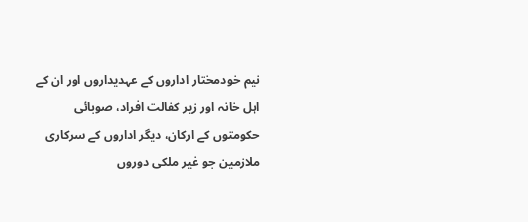نیم خودمختار اداروں کے عہدیداروں اور ان کے اہل خانہ اور زیر کفالت افراد، صوبائی حکومتوں کے ارکان، دیگر اداروں کے سرکاری ملازمین جو غیر ملکی دوروں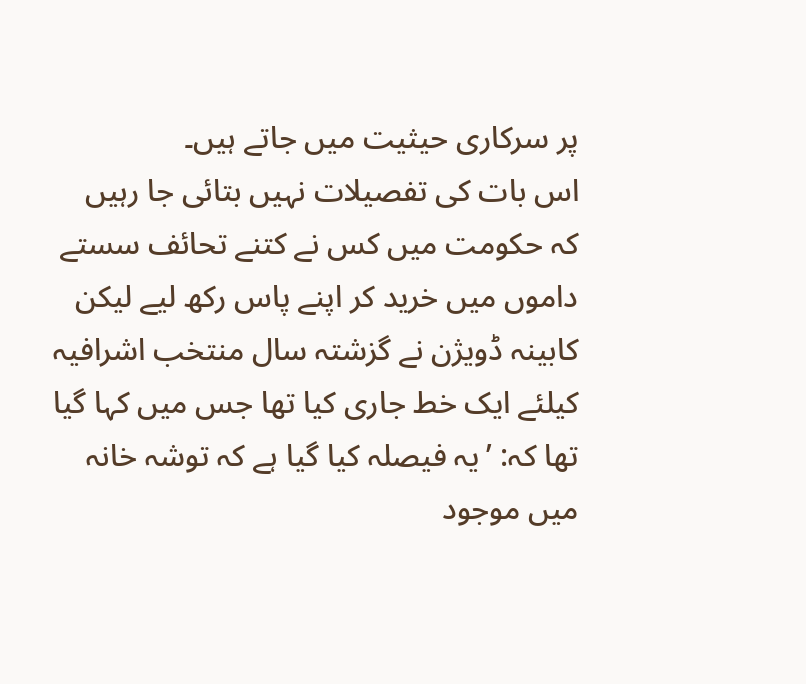پر سرکاری حیثیت میں جاتے ہیں۔
اس بات کی تفصیلات نہیں بتائی جا رہیں کہ حکومت میں کس نے کتنے تحائف سستے داموں میں خرید کر اپنے پاس رکھ لیے لیکن کابینہ ڈویژن نے گزشتہ سال منتخب اشرافیہ کیلئے ایک خط جاری کیا تھا جس میں کہا گیا تھا کہ: ’یہ فیصلہ کیا گیا ہے کہ توشہ خانہ میں موجود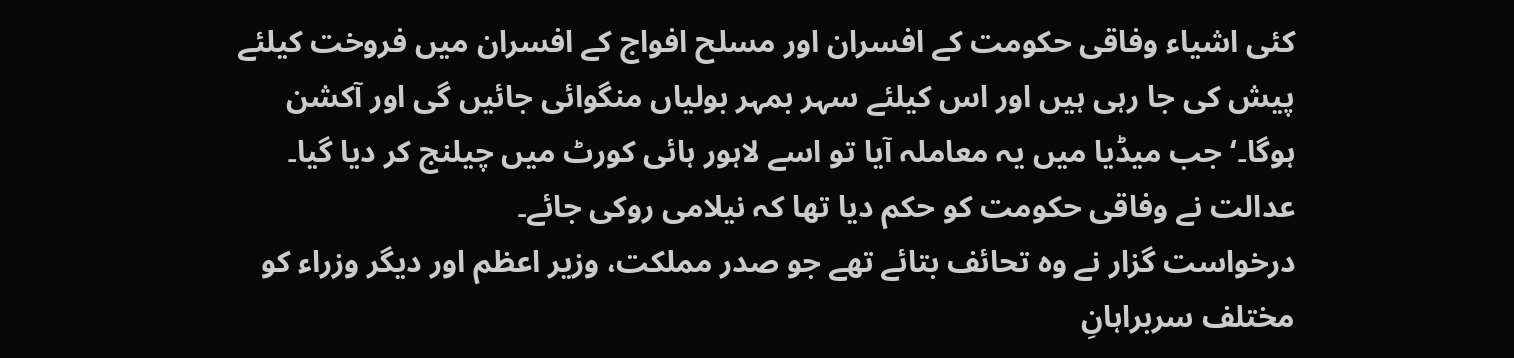کئی اشیاء وفاقی حکومت کے افسران اور مسلح افواج کے افسران میں فروخت کیلئے پیش کی جا رہی ہیں اور اس کیلئے سہر بمہر بولیاں منگوائی جائیں گی اور آکشن ہوگا۔‘ جب میڈیا میں یہ معاملہ آیا تو اسے لاہور ہائی کورٹ میں چیلنج کر دیا گیا۔ عدالت نے وفاقی حکومت کو حکم دیا تھا کہ نیلامی روکی جائے۔
درخواست گزار نے وہ تحائف بتائے تھے جو صدر مملکت، وزیر اعظم اور دیگر وزراء کو مختلف سربراہانِ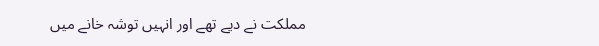مملکت نے دیے تھے اور انہیں توشہ خانے میں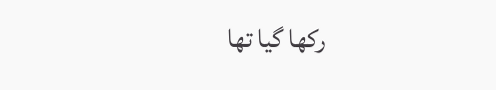رکھا گیا تھا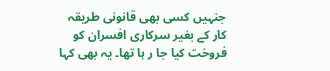جنہیں کسی بھی قانونی طریقہ کار کے بغیر سرکاری افسران کو فروخت کیا جا ر ہا تھا۔ یہ بھی کہا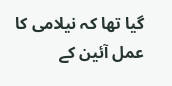گیا تھا کہ نیلامی کا عمل آئین کے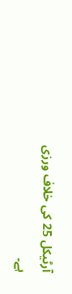آرٹیکل 25 کی خلاف ورزی ہے۔